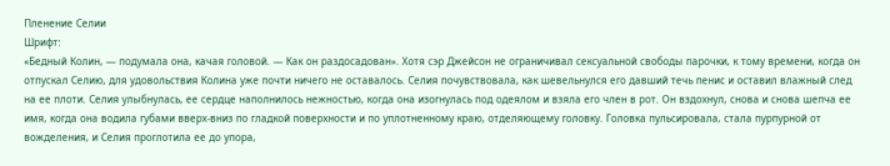Пленение Селии
Шрифт:
«Бедный Колин, — подумала она, качая головой. — Как он раздосадован». Хотя сэр Джейсон не ограничивал сексуальной свободы парочки, к тому времени, когда он отпускал Селию, для удовольствия Колина уже почти ничего не оставалось. Селия почувствовала, как шевельнулся его давший течь пенис и оставил влажный след на ее плоти. Селия улыбнулась, ее сердце наполнилось нежностью, когда она изогнулась под одеялом и взяла его член в рот. Он вздохнул, снова и снова шепча ее имя, когда она водила губами вверх-вниз по гладкой поверхности и по уплотненному краю, отделяющему головку. Головка пульсировала, стала пурпурной от вожделения, и Селия проглотила ее до упора,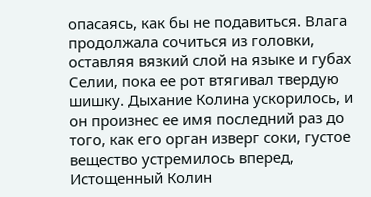опасаясь, как бы не подавиться. Влага продолжала сочиться из головки, оставляя вязкий слой на языке и губах Селии, пока ее рот втягивал твердую шишку. Дыхание Колина ускорилось, и он произнес ее имя последний раз до того, как его орган изверг соки, густое вещество устремилось вперед,
Истощенный Колин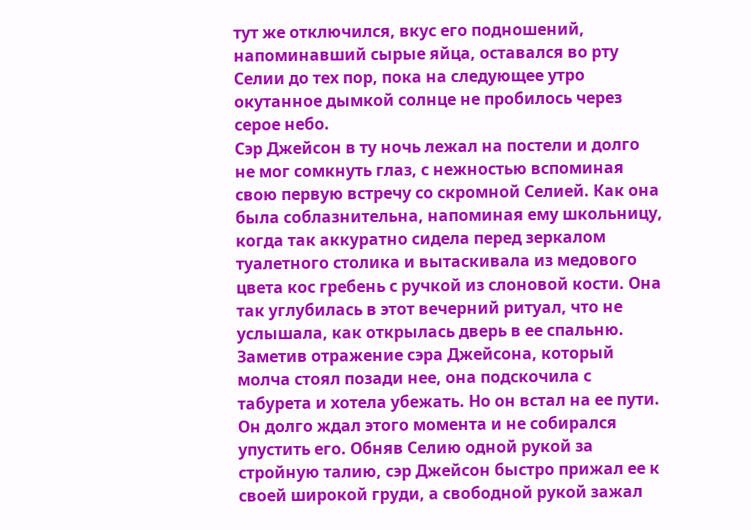тут же отключился, вкус его подношений, напоминавший сырые яйца, оставался во рту Селии до тех пор, пока на следующее утро окутанное дымкой солнце не пробилось через серое небо.
Сэр Джейсон в ту ночь лежал на постели и долго не мог сомкнуть глаз, с нежностью вспоминая свою первую встречу со скромной Селией. Как она была соблазнительна, напоминая ему школьницу, когда так аккуратно сидела перед зеркалом туалетного столика и вытаскивала из медового цвета кос гребень с ручкой из слоновой кости. Она так углубилась в этот вечерний ритуал, что не услышала, как открылась дверь в ее спальню. Заметив отражение сэра Джейсона, который молча стоял позади нее, она подскочила с табурета и хотела убежать. Но он встал на ее пути. Он долго ждал этого момента и не собирался упустить его. Обняв Селию одной рукой за стройную талию, сэр Джейсон быстро прижал ее к своей широкой груди, а свободной рукой зажал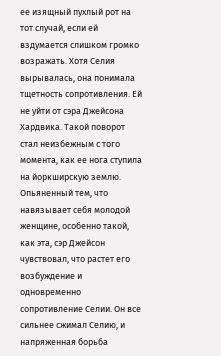ее изящный пухлый рот на тот случай, если ей вздумается слишком громко возражать. Хотя Селия вырывалась, она понимала тщетность сопротивления. Ей не уйти от сэра Джейсона Хардвика. Такой поворот стал неизбежным с того момента, как ее нога ступила на йоркширскую землю.
Опьяненный тем, что навязывает себя молодой женщине, особенно такой, как эта, сэр Джейсон чувствовал, что растет его возбуждение и одновременно сопротивление Селии. Он все сильнее сжимал Селию, и напряженная борьба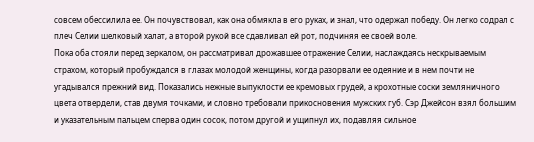совсем обессилила ее. Он почувствовал, как она обмякла в его руках, и знал, что одержал победу. Он легко содрал с плеч Селии шелковый халат, а второй рукой все сдавливал ей рот, подчиняя ее своей воле.
Пока оба стояли перед зеркалом, он рассматривал дрожавшее отражение Селии, наслаждаясь нескрываемым страхом, который пробуждался в глазах молодой женщины, когда разорвали ее одеяние и в нем почти не угадывался прежний вид. Показались нежные выпуклости ее кремовых грудей, а крохотные соски земляничного цвета отвердели, став двумя точками, и словно требовали прикосновения мужских губ. Сэр Джейсон взял большим и указательным пальцем сперва один сосок, потом другой и ущипнул их, подавляя сильное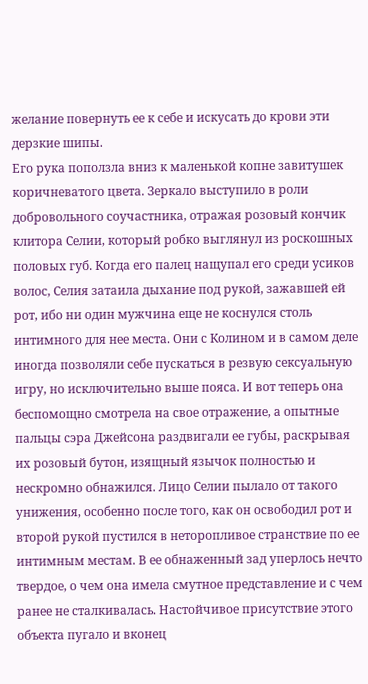желание повернуть ее к себе и искусать до крови эти дерзкие шипы.
Его рука поползла вниз к маленькой копне завитушек коричневатого цвета. Зеркало выступило в роли добровольного соучастника, отражая розовый кончик клитора Селии, который робко выглянул из роскошных половых губ. Когда его палец нащупал его среди усиков волос, Селия затаила дыхание под рукой, зажавшей ей рот, ибо ни один мужчина еще не коснулся столь интимного для нее места. Они с Колином и в самом деле иногда позволяли себе пускаться в резвую сексуальную игру, но исключительно выше пояса. И вот теперь она беспомощно смотрела на свое отражение, а опытные пальцы сэра Джейсона раздвигали ее губы, раскрывая их розовый бутон, изящный язычок полностью и нескромно обнажился. Лицо Селии пылало от такого унижения, особенно после того, как он освободил рот и второй рукой пустился в неторопливое странствие по ее интимным местам. В ее обнаженный зад уперлось нечто твердое, о чем она имела смутное представление и с чем ранее не сталкивалась. Настойчивое присутствие этого объекта пугало и вконец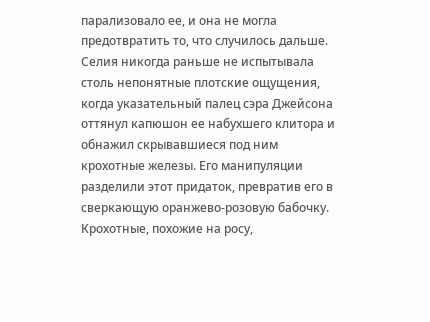парализовало ее, и она не могла предотвратить то, что случилось дальше.
Селия никогда раньше не испытывала столь непонятные плотские ощущения, когда указательный палец сэра Джейсона оттянул капюшон ее набухшего клитора и обнажил скрывавшиеся под ним крохотные железы. Его манипуляции разделили этот придаток, превратив его в сверкающую оранжево-розовую бабочку. Крохотные, похожие на росу,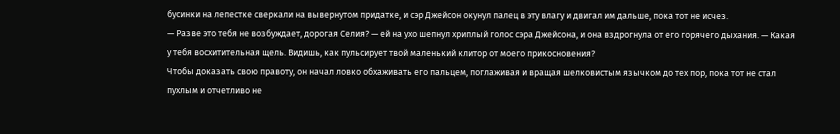бусинки на лепестке сверкали на вывернутом придатке, и сэр Джейсон окунул палец в эту влагу и двигал им дальше, пока тот не исчез.
— Разве это тебя не возбуждает, дорогая Селия? — ей на ухо шепнул хриплый голос сэра Джейсона, и она вздрогнула от его горячего дыхания. — Какая у тебя восхитительная щель. Видишь, как пульсирует твой маленький клитор от моего прикосновения?
Чтобы доказать свою правоту, он начал ловко обхаживать его пальцем, поглаживая и вращая шелковистым язычком до тех пор, пока тот не стал пухлым и отчетливо не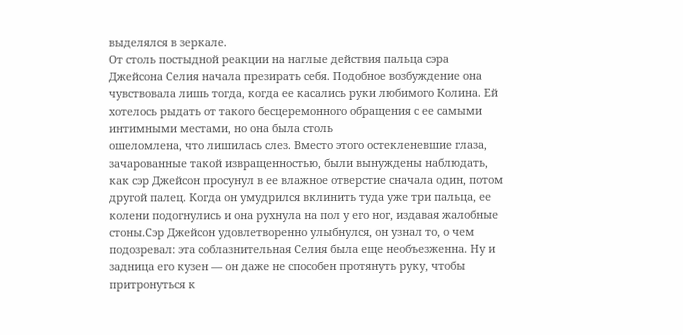выделялся в зеркале.
От столь постыдной реакции на наглые действия пальца сэра Джейсона Селия начала презирать себя. Подобное возбуждение она чувствовала лишь тогда, когда ее касались руки любимого Колина. Ей хотелось рыдать от такого бесцеремонного обращения с ее самыми интимными местами, но она была столь
ошеломлена, что лишилась слез. Вместо этого остекленевшие глаза, зачарованные такой извращенностью, были вынуждены наблюдать, как сэр Джейсон просунул в ее влажное отверстие сначала один, потом другой палец. Когда он умудрился вклинить туда уже три пальца, ее колени подогнулись и она рухнула на пол у его ног, издавая жалобные стоны.Сэр Джейсон удовлетворенно улыбнулся, он узнал то, о чем подозревал: эта соблазнительная Селия была еще необъезженна. Ну и задница его кузен — он даже не способен протянуть руку, чтобы притронуться к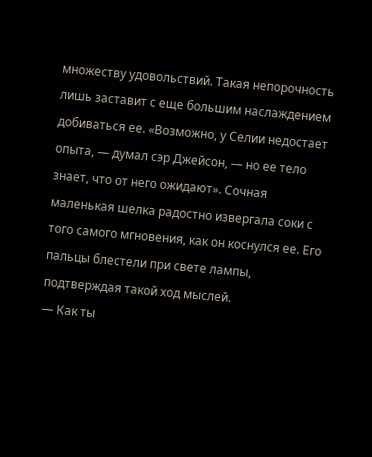множеству удовольствий. Такая непорочность лишь заставит с еще большим наслаждением добиваться ее. «Возможно, у Селии недостает опыта, — думал сэр Джейсон, — но ее тело знает, что от него ожидают». Сочная маленькая шелка радостно извергала соки с того самого мгновения, как он коснулся ее. Его пальцы блестели при свете лампы, подтверждая такой ход мыслей.
— Как ты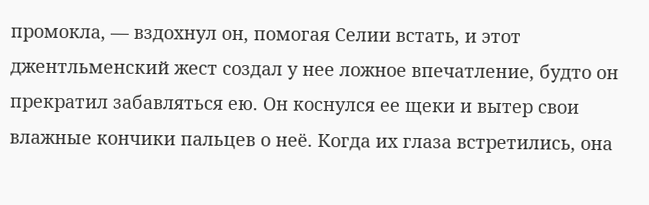промокла, — вздохнул он, помогая Селии встать, и этот джентльменский жест создал у нее ложное впечатление, будто он прекратил забавляться ею. Он коснулся ее щеки и вытер свои влажные кончики пальцев о неё. Когда их глаза встретились, она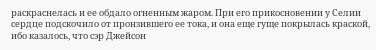раскраснелась и ее обдало огненным жаром. При его прикосновении у Селии сердце подскочило от пронзившего ее тока, и она еще гуще покрылась краской, ибо казалось, что сэр Джейсон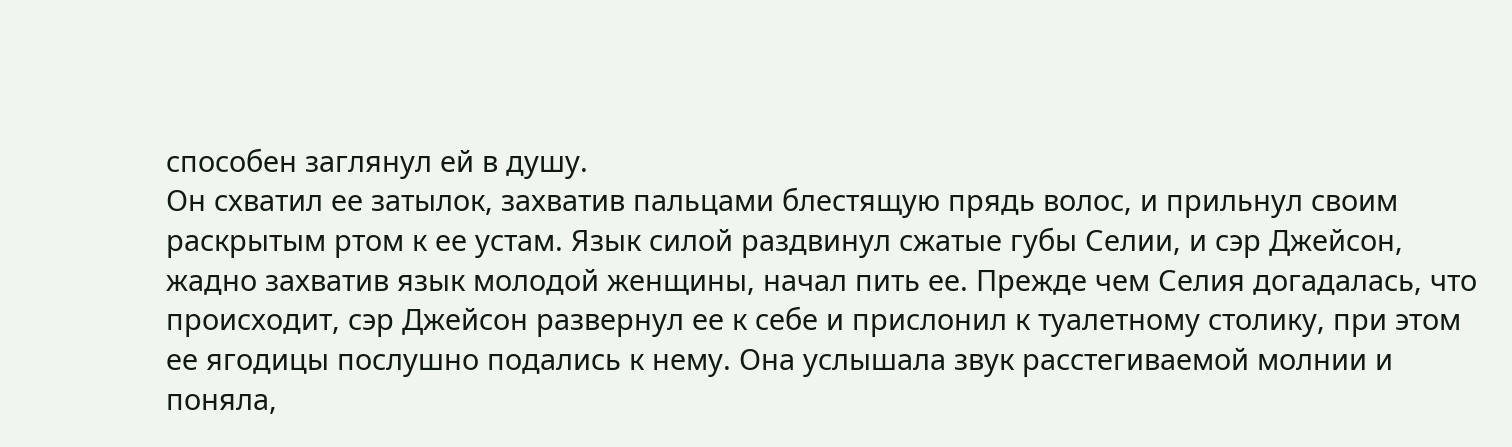способен заглянул ей в душу.
Он схватил ее затылок, захватив пальцами блестящую прядь волос, и прильнул своим раскрытым ртом к ее устам. Язык силой раздвинул сжатые губы Селии, и сэр Джейсон, жадно захватив язык молодой женщины, начал пить ее. Прежде чем Селия догадалась, что происходит, сэр Джейсон развернул ее к себе и прислонил к туалетному столику, при этом ее ягодицы послушно подались к нему. Она услышала звук расстегиваемой молнии и поняла,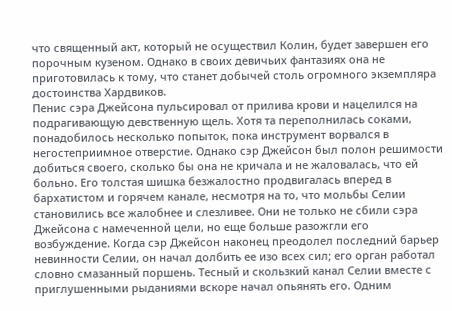что священный акт, который не осуществил Колин, будет завершен его порочным кузеном. Однако в своих девичьих фантазиях она не приготовилась к тому, что станет добычей столь огромного экземпляра достоинства Хардвиков.
Пенис сэра Джейсона пульсировал от прилива крови и нацелился на подрагивающую девственную щель. Хотя та переполнилась соками, понадобилось несколько попыток, пока инструмент ворвался в негостеприимное отверстие. Однако сэр Джейсон был полон решимости добиться своего, сколько бы она не кричала и не жаловалась, что ей больно. Его толстая шишка безжалостно продвигалась вперед в бархатистом и горячем канале, несмотря на то, что мольбы Селии становились все жалобнее и слезливее. Они не только не сбили сэра Джейсона с намеченной цели, но еще больше разожгли его возбуждение. Когда сэр Джейсон наконец преодолел последний барьер невинности Селии, он начал долбить ее изо всех сил; его орган работал словно смазанный поршень. Тесный и скользкий канал Селии вместе с приглушенными рыданиями вскоре начал опьянять его. Одним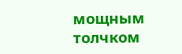мощным толчком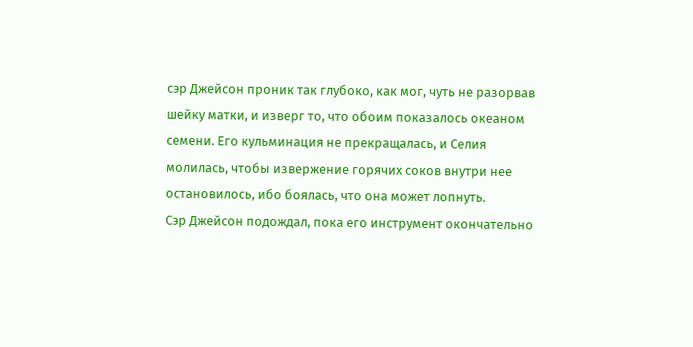сэр Джейсон проник так глубоко, как мог, чуть не разорвав шейку матки, и изверг то, что обоим показалось океаном семени. Его кульминация не прекращалась, и Селия молилась, чтобы извержение горячих соков внутри нее остановилось, ибо боялась, что она может лопнуть.
Сэр Джейсон подождал, пока его инструмент окончательно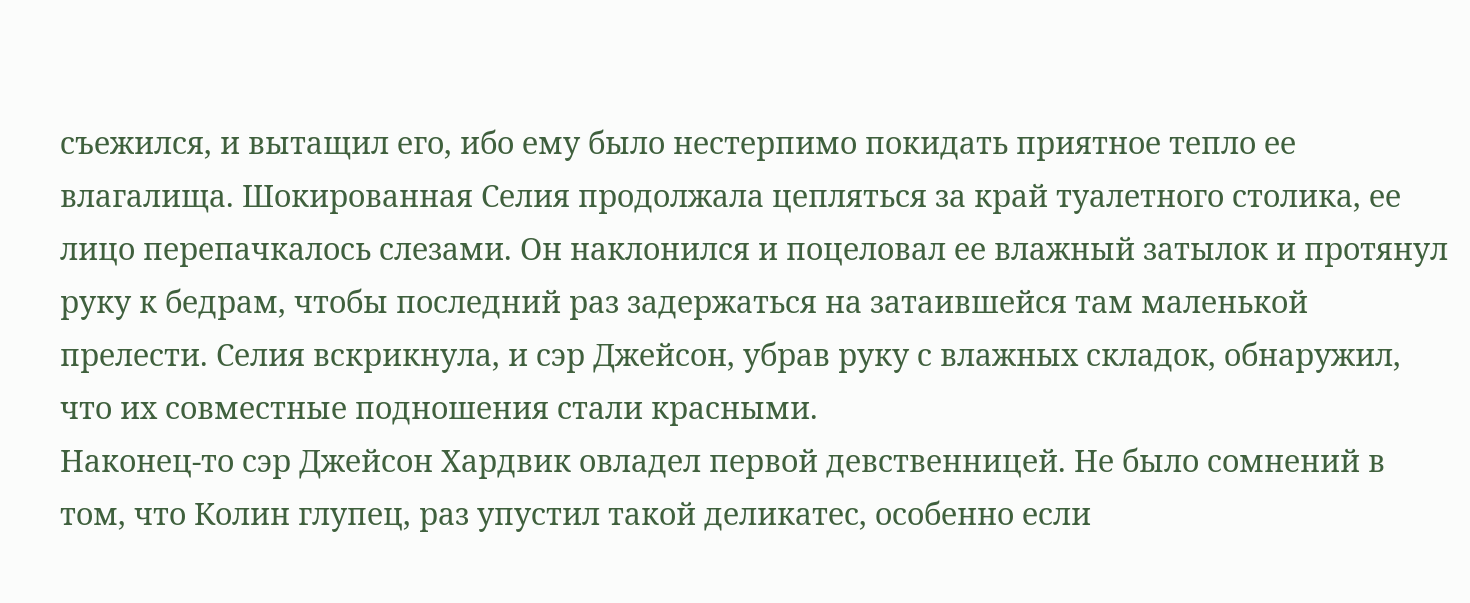съежился, и вытащил его, ибо ему было нестерпимо покидать приятное тепло ее влагалища. Шокированная Селия продолжала цепляться за край туалетного столика, ее лицо перепачкалось слезами. Он наклонился и поцеловал ее влажный затылок и протянул руку к бедрам, чтобы последний раз задержаться на затаившейся там маленькой прелести. Селия вскрикнула, и сэр Джейсон, убрав руку с влажных складок, обнаружил, что их совместные подношения стали красными.
Наконец-то сэр Джейсон Хардвик овладел первой девственницей. Не было сомнений в том, что Колин глупец, раз упустил такой деликатес, особенно если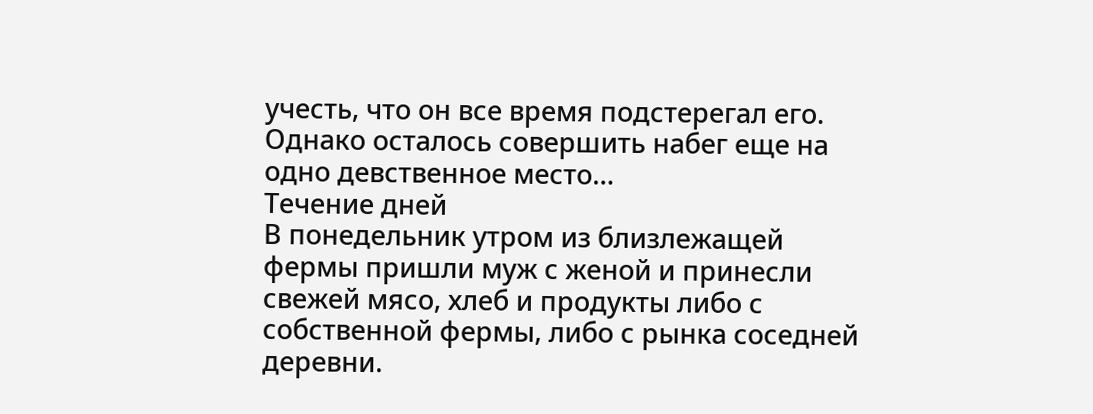учесть, что он все время подстерегал его. Однако осталось совершить набег еще на одно девственное место…
Течение дней
В понедельник утром из близлежащей фермы пришли муж с женой и принесли свежей мясо, хлеб и продукты либо с собственной фермы, либо с рынка соседней деревни.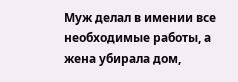Муж делал в имении все необходимые работы, а жена убирала дом,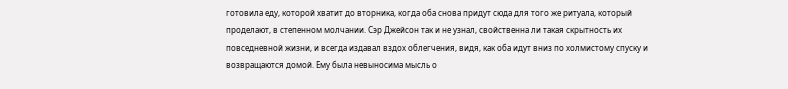готовила еду, которой хватит до вторника, когда оба снова придут сюда для того же ритуала, который проделают, в степенном молчании. Сэр Джейсон так и не узнал, свойственна ли такая скрытность их повседневной жизни, и всегда издавал вздох облегчения, видя, как оба идут вниз по холмистому спуску и возвращаются домой. Ему была невыносима мысль о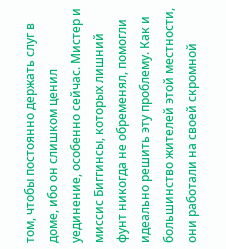том, чтобы постоянно держать слуг в доме, ибо он слишком ценил уединение, особенно сейчас. Мистер и миссис Биггинсы, которых лишний фунт никогда не обременял, помогли идеально решить эту проблему. Как и большинство жителей этой местности, они работали на своей скромной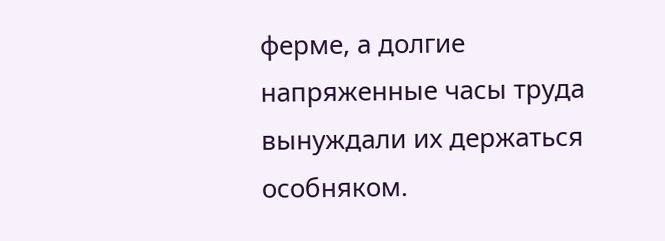ферме, а долгие напряженные часы труда вынуждали их держаться особняком.